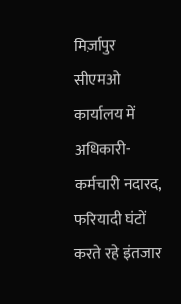मिर्ज़ापुर
सीएमओ कार्यालय में अधिकारी-कर्मचारी नदारद, फरियादी घंटों करते रहे इंतजार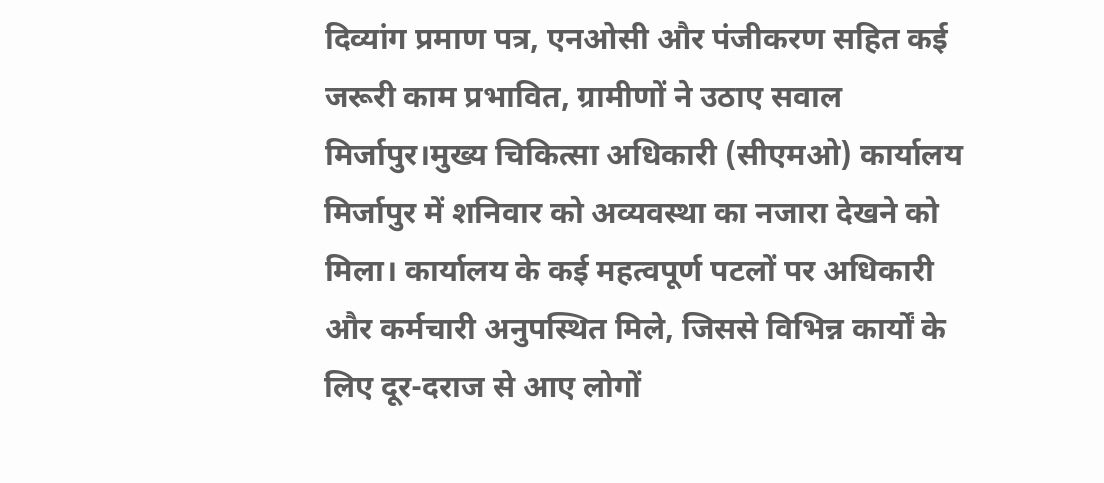दिव्यांग प्रमाण पत्र, एनओसी और पंजीकरण सहित कई जरूरी काम प्रभावित, ग्रामीणों ने उठाए सवाल
मिर्जापुर।मुख्य चिकित्सा अधिकारी (सीएमओ) कार्यालय मिर्जापुर में शनिवार को अव्यवस्था का नजारा देखने को मिला। कार्यालय के कई महत्वपूर्ण पटलों पर अधिकारी और कर्मचारी अनुपस्थित मिले, जिससे विभिन्न कार्यों के लिए दूर-दराज से आए लोगों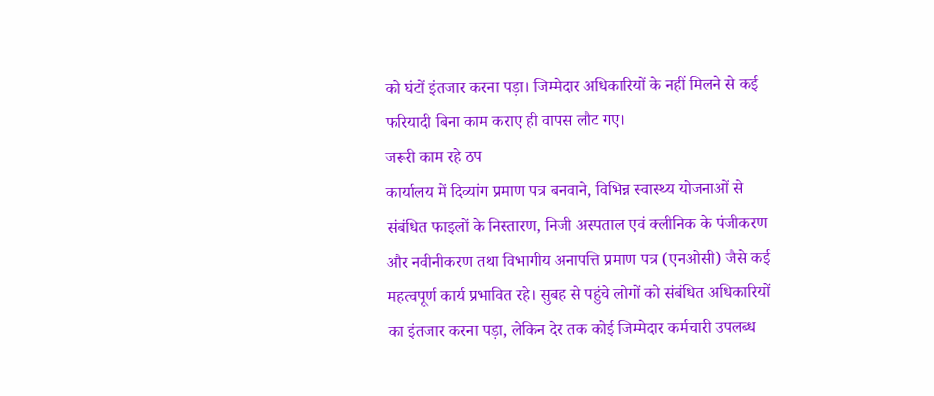को घंटों इंतजार करना पड़ा। जिम्मेदार अधिकारियों के नहीं मिलने से कई फरियादी बिना काम कराए ही वापस लौट गए।
जरूरी काम रहे ठप
कार्यालय में दिव्यांग प्रमाण पत्र बनवाने, विभिन्न स्वास्थ्य योजनाओं से संबंधित फाइलों के निस्तारण, निजी अस्पताल एवं क्लीनिक के पंजीकरण और नवीनीकरण तथा विभागीय अनापत्ति प्रमाण पत्र (एनओसी) जैसे कई महत्वपूर्ण कार्य प्रभावित रहे। सुबह से पहुंचे लोगों को संबंधित अधिकारियों का इंतजार करना पड़ा, लेकिन देर तक कोई जिम्मेदार कर्मचारी उपलब्ध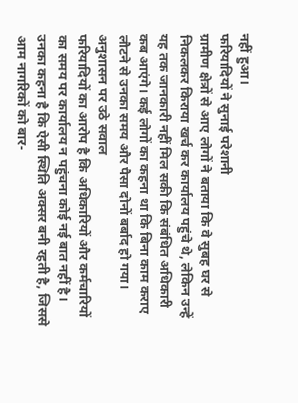नहीं हुआ।
फरियादियों ने सुनाई परेशानी
ग्रामीण क्षेत्रों से आए लोगों ने बताया कि वे सुबह घर से निकलकर किराया खर्च कर कार्यालय पहुंचे थे, लेकिन उन्हें यह तक जानकारी नहीं मिल सकी कि संबंधित अधिकारी कब आएंगे। कई लोगों का कहना था कि बिना काम कराए लौटने से उनका समय और पैसा दोनों बर्बाद हो गया।
अनुशासन पर उठे सवाल
फरियादियों का आरोप है कि अधिकारियों और कर्मचारियों का समय पर कार्यालय न पहुंचना कोई नई बात नहीं है। उनका कहना है कि ऐसी स्थिति अक्सर बनी रहती है, जिससे आम नागरिकों को बार-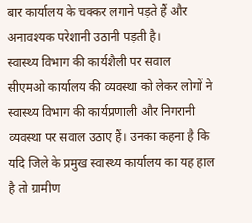बार कार्यालय के चक्कर लगाने पड़ते हैं और अनावश्यक परेशानी उठानी पड़ती है।
स्वास्थ्य विभाग की कार्यशैली पर सवाल
सीएमओ कार्यालय की व्यवस्था को लेकर लोगों ने स्वास्थ्य विभाग की कार्यप्रणाली और निगरानी व्यवस्था पर सवाल उठाए हैं। उनका कहना है कि यदि जिले के प्रमुख स्वास्थ्य कार्यालय का यह हाल है तो ग्रामीण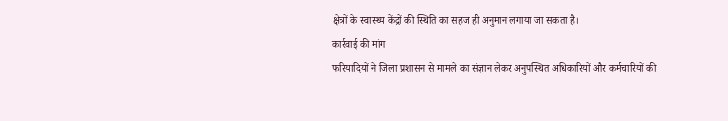क्षेत्रों के स्वास्थ्य केंद्रों की स्थिति का सहज ही अनुमान लगाया जा सकता है।
कार्रवाई की मांग
फरियादियों ने जिला प्रशासन से मामले का संज्ञान लेकर अनुपस्थित अधिकारियों और कर्मचारियों की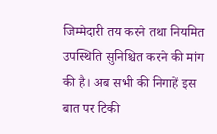जिम्मेदारी तय करने तथा नियमित उपस्थिति सुनिश्चित करने की मांग की है। अब सभी की निगाहें इस बात पर टिकी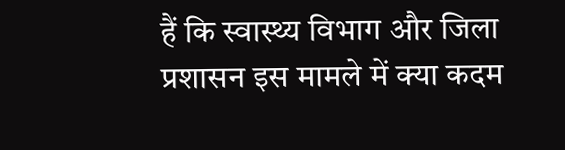हैं कि स्वास्थ्य विभाग और जिला प्रशासन इस मामले में क्या कदम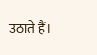उठाते हैं।